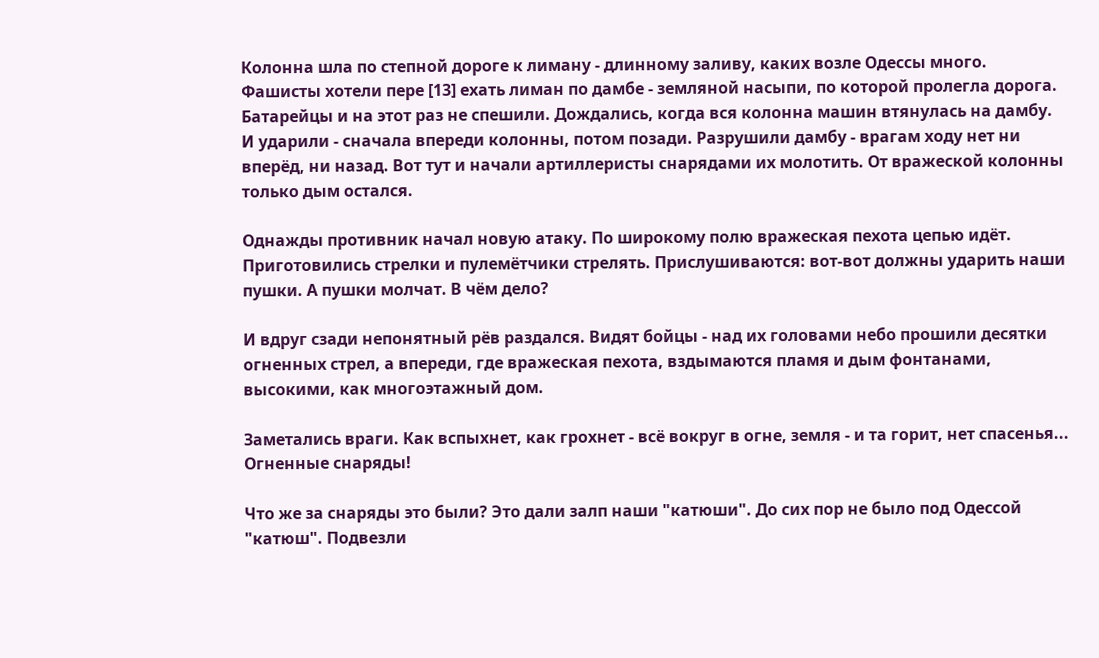Колонна шла по степной дороге к лиману - длинному заливу, каких возле Одессы много. Фашисты хотели пере [13] ехать лиман по дамбе - земляной насыпи, по которой пролегла дорога. Батарейцы и на этот раз не спешили. Дождались, когда вся колонна машин втянулась на дамбу. И ударили - сначала впереди колонны, потом позади. Разрушили дамбу - врагам ходу нет ни вперёд, ни назад. Вот тут и начали артиллеристы снарядами их молотить. От вражеской колонны только дым остался.

Однажды противник начал новую атаку. По широкому полю вражеская пехота цепью идёт. Приготовились стрелки и пулемётчики стрелять. Прислушиваются: вот-вот должны ударить наши пушки. А пушки молчат. В чём дело?

И вдруг сзади непонятный рёв раздался. Видят бойцы - над их головами небо прошили десятки огненных стрел, а впереди, где вражеская пехота, вздымаются пламя и дым фонтанами, высокими, как многоэтажный дом.

Заметались враги. Как вспыхнет, как грохнет - всё вокруг в огне, земля - и та горит, нет спасенья... Огненные снаряды!

Что же за снаряды это были? Это дали залп наши "катюши". До сих пор не было под Одессой "катюш". Подвезли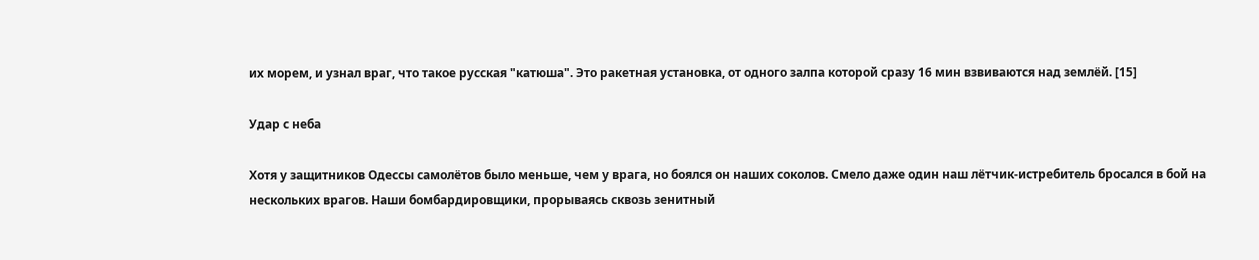их морем, и узнал враг, что такое русская "катюша". Это ракетная установка, от одного залпа которой сразу 16 мин взвиваются над землёй. [15]

Удар с неба

Хотя у защитников Одессы самолётов было меньше, чем у врага, но боялся он наших соколов. Смело даже один наш лётчик-истребитель бросался в бой на нескольких врагов. Наши бомбардировщики, прорываясь сквозь зенитный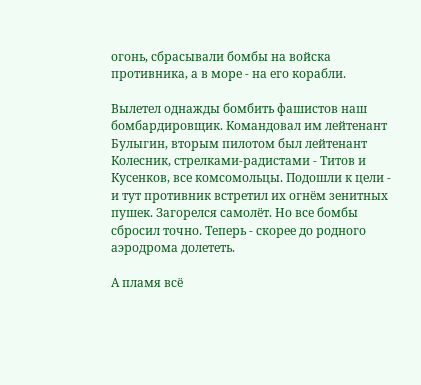огонь, сбрасывали бомбы на войска противника, а в море - на его корабли.

Вылетел однажды бомбить фашистов наш бомбардировщик. Командовал им лейтенант Булыгин, вторым пилотом был лейтенант Колесник, стрелками-радистами - Титов и Кусенков, все комсомольцы. Подошли к цели - и тут противник встретил их огнём зенитных пушек. Загорелся самолёт. Но все бомбы сбросил точно. Теперь - скорее до родного аэродрома долететь.

А пламя всё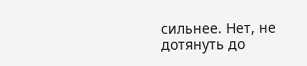сильнее. Нет, не дотянуть до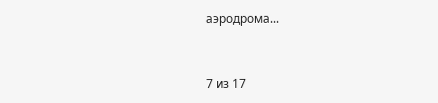аэродрома...



7 из 17